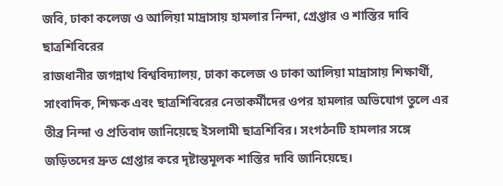জবি, ঢাকা কলেজ ও আলিয়া মাদ্রাসায় হামলার নিন্দা, গ্রেপ্তার ও শাস্তির দাবি ছাত্রশিবিরের
রাজধানীর জগন্নাথ বিশ্ববিদ্যালয়, ঢাকা কলেজ ও ঢাকা আলিয়া মাদ্রাসায় শিক্ষার্থী, সাংবাদিক, শিক্ষক এবং ছাত্রশিবিরের নেতাকর্মীদের ওপর হামলার অভিযোগ তুলে এর তীব্র নিন্দা ও প্রতিবাদ জানিয়েছে ইসলামী ছাত্রশিবির। সংগঠনটি হামলার সঙ্গে জড়িতদের দ্রুত গ্রেপ্তার করে দৃষ্টান্তমূলক শাস্তির দাবি জানিয়েছে।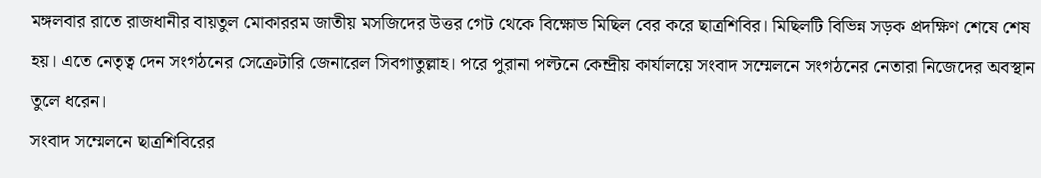মঙ্গলবার রাতে রাজধানীর বায়তুল মোকাররম জাতীয় মসজিদের উত্তর গেট থেকে বিক্ষোভ মিছিল বের করে ছাত্রশিবির। মিছিলটি বিভিন্ন সড়ক প্রদক্ষিণ শেষে শেষ হয়। এতে নেতৃত্ব দেন সংগঠনের সেক্রেটারি জেনারেল সিবগাতুল্লাহ। পরে পুরানা পল্টনে কেন্দ্রীয় কার্যালয়ে সংবাদ সম্মেলনে সংগঠনের নেতারা নিজেদের অবস্থান তুলে ধরেন।
সংবাদ সম্মেলনে ছাত্রশিবিরের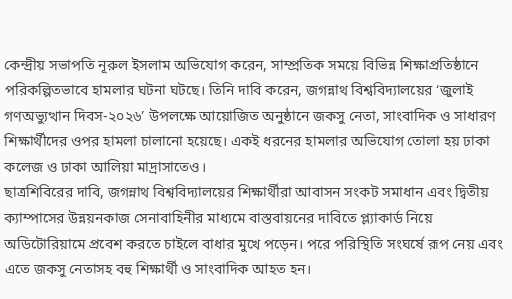কেন্দ্রীয় সভাপতি নূরুল ইসলাম অভিযোগ করেন, সাম্প্রতিক সময়ে বিভিন্ন শিক্ষাপ্রতিষ্ঠানে পরিকল্পিতভাবে হামলার ঘটনা ঘটছে। তিনি দাবি করেন, জগন্নাথ বিশ্ববিদ্যালয়ের ‘জুলাই গণঅভ্যুত্থান দিবস-২০২৬’ উপলক্ষে আয়োজিত অনুষ্ঠানে জকসু নেতা, সাংবাদিক ও সাধারণ শিক্ষার্থীদের ওপর হামলা চালানো হয়েছে। একই ধরনের হামলার অভিযোগ তোলা হয় ঢাকা কলেজ ও ঢাকা আলিয়া মাদ্রাসাতেও।
ছাত্রশিবিরের দাবি, জগন্নাথ বিশ্ববিদ্যালয়ের শিক্ষার্থীরা আবাসন সংকট সমাধান এবং দ্বিতীয় ক্যাম্পাসের উন্নয়নকাজ সেনাবাহিনীর মাধ্যমে বাস্তবায়নের দাবিতে প্ল্যাকার্ড নিয়ে অডিটোরিয়ামে প্রবেশ করতে চাইলে বাধার মুখে পড়েন। পরে পরিস্থিতি সংঘর্ষে রূপ নেয় এবং এতে জকসু নেতাসহ বহু শিক্ষার্থী ও সাংবাদিক আহত হন।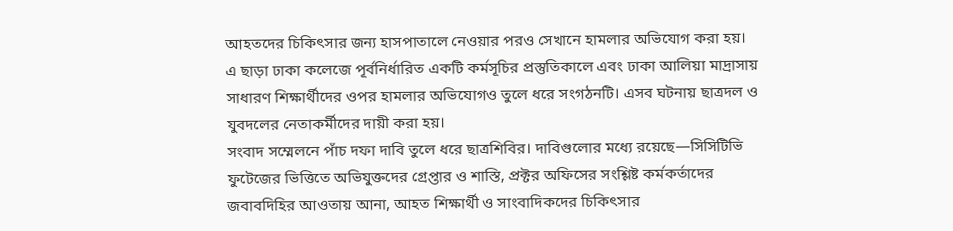আহতদের চিকিৎসার জন্য হাসপাতালে নেওয়ার পরও সেখানে হামলার অভিযোগ করা হয়।
এ ছাড়া ঢাকা কলেজে পূর্বনির্ধারিত একটি কর্মসূচির প্রস্তুতিকালে এবং ঢাকা আলিয়া মাদ্রাসায় সাধারণ শিক্ষার্থীদের ওপর হামলার অভিযোগও তুলে ধরে সংগঠনটি। এসব ঘটনায় ছাত্রদল ও যুবদলের নেতাকর্মীদের দায়ী করা হয়।
সংবাদ সম্মেলনে পাঁচ দফা দাবি তুলে ধরে ছাত্রশিবির। দাবিগুলোর মধ্যে রয়েছে—সিসিটিভি ফুটেজের ভিত্তিতে অভিযুক্তদের গ্রেপ্তার ও শাস্তি, প্রক্টর অফিসের সংশ্লিষ্ট কর্মকর্তাদের জবাবদিহির আওতায় আনা, আহত শিক্ষার্থী ও সাংবাদিকদের চিকিৎসার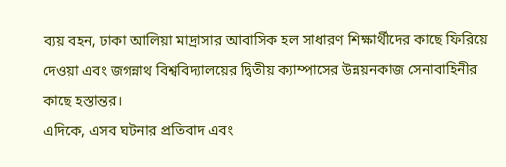ব্যয় বহন, ঢাকা আলিয়া মাদ্রাসার আবাসিক হল সাধারণ শিক্ষার্থীদের কাছে ফিরিয়ে দেওয়া এবং জগন্নাথ বিশ্ববিদ্যালয়ের দ্বিতীয় ক্যাম্পাসের উন্নয়নকাজ সেনাবাহিনীর কাছে হস্তান্তর।
এদিকে, এসব ঘটনার প্রতিবাদ এবং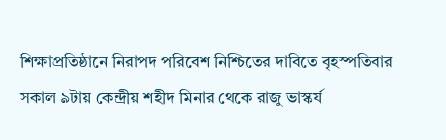শিক্ষাপ্রতিষ্ঠানে নিরাপদ পরিবেশ নিশ্চিতের দাবিতে বৃহস্পতিবার সকাল ৯টায় কেন্দ্রীয় শহীদ মিনার থেকে রাজু ভাস্কর্য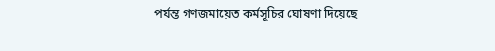পর্যন্ত গণজমায়েত কর্মসূচির ঘোষণা দিয়েছে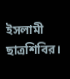ইসলামী ছাত্রশিবির।